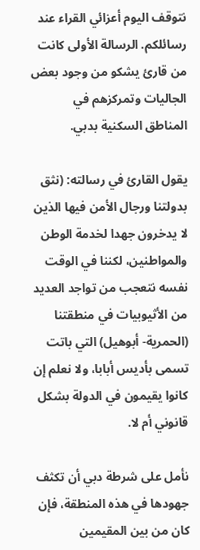نتوقف اليوم أعزائي القراء عند رسائلكم. الرسالة الأولى كانت من قارئ يشكو من وجود بعض الجاليات وتمركزهم في المناطق السكنية بدبي.

يقول القارئ في رسالته: (نثق بدولتنا ورجال الأمن فيها الذين لا يدخرون جهدا لخدمة الوطن والمواطنين، لكننا في الوقت نفسه نتعجب من تواجد العديد من الأثيوبيات في منطقتنا (الحمرية- أبوهيل) التي باتت تسمى بأديس أبابا، ولا نعلم إن كانوا يقيمون في الدولة بشكل قانوني أم لا.

نأمل على شرطة دبي أن تكثف جهودها في هذه المنطقة، فإن كان من بين المقيمين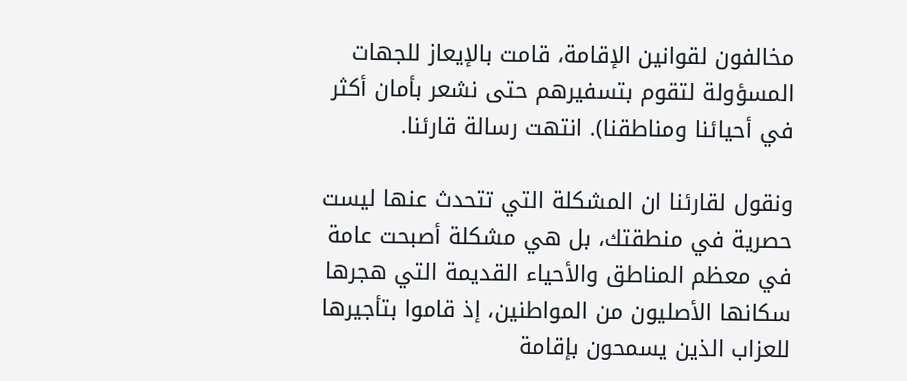مخالفون لقوانين الإقامة، قامت بالإيعاز للجهات المسؤولة لتقوم بتسفيرهم حتى نشعر بأمان أكثر في أحيائنا ومناطقنا). انتهت رسالة قارئنا.

ونقول لقارئنا ان المشكلة التي تتحدث عنها ليست حصرية في منطقتك، بل هي مشكلة أصبحت عامة في معظم المناطق والأحياء القديمة التي هجرها سكانها الأصليون من المواطنين، إذ قاموا بتأجيرها للعزاب الذين يسمحون بإقامة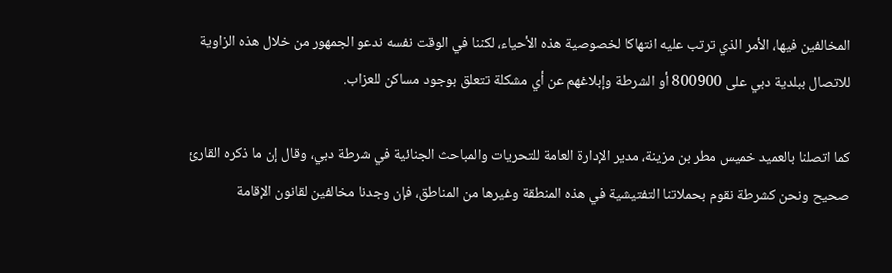المخالفين فيها، الأمر الذي ترتب عليه انتهاكا لخصوصية هذه الأحياء، لكننا في الوقت نفسه ندعو الجمهور من خلال هذه الزاوية للاتصال ببلدية دبي على 800900 أو الشرطة وإبلاغهم عن أي مشكلة تتعلق بوجود مساكن للعزاب.

كما اتصلنا بالعميد خميس مطر بن مزينة، مدير الإدارة العامة للتحريات والمباحث الجنائية في شرطة دبي، وقال إن ما ذكره القارئ صحيح ونحن كشرطة نقوم بحملاتنا التفتيشية في هذه المنطقة وغيرها من المناطق، فإن وجدنا مخالفين لقانون الإقامة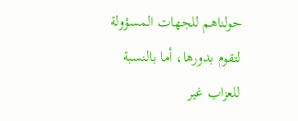حولناهم للجهات المسؤولة لتقوم بدورها، أما بالنسبة للعزاب غير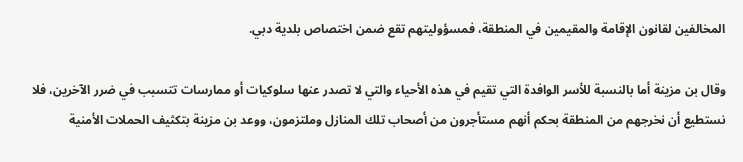المخالفين لقانون الإقامة والمقيمين في المنطقة، فمسؤوليتهم تقع ضمن اختصاص بلدية دبي.

وقال بن مزينة أما بالنسبة للأسر الوافدة التي تقيم في هذه الأحياء والتي لا تصدر عنها سلوكيات أو ممارسات تتسبب في ضرر الآخرين، فلا نستطيع أن نخرجهم من المنطقة بحكم أنهم مستأجرون من أصحاب تلك المنازل وملتزمون، ووعد بن مزينة بتكثيف الحملات الأمنية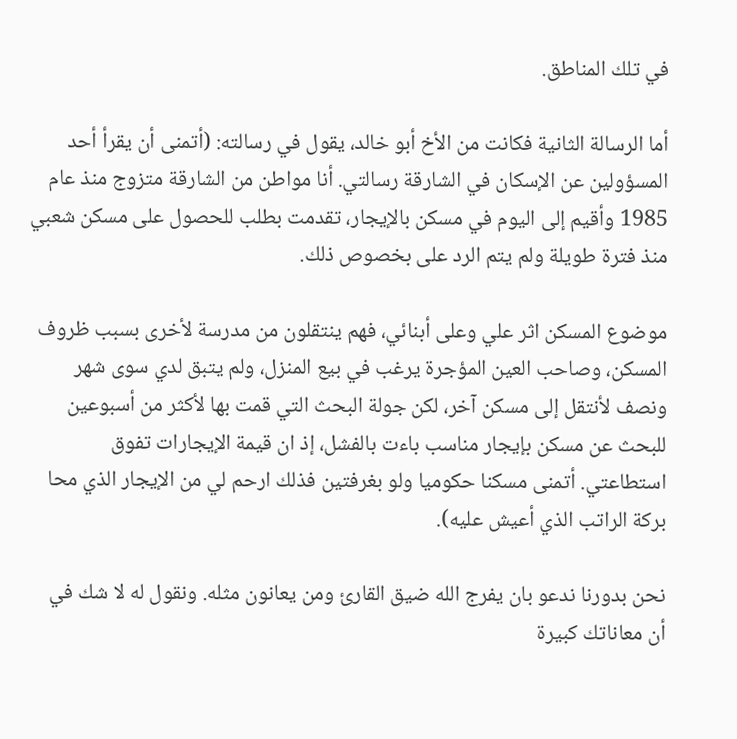في تلك المناطق.

أما الرسالة الثانية فكانت من الأخ أبو خالد، يقول في رسالته: (أتمنى أن يقرأ أحد المسؤولين عن الإسكان في الشارقة رسالتي. أنا مواطن من الشارقة متزوج منذ عام 1985 وأقيم إلى اليوم في مسكن بالإيجار، تقدمت بطلب للحصول على مسكن شعبي منذ فترة طويلة ولم يتم الرد على بخصوص ذلك.

موضوع المسكن اثر علي وعلى أبنائي، فهم ينتقلون من مدرسة لأخرى بسبب ظروف المسكن، وصاحب العين المؤجرة يرغب في بيع المنزل، ولم يتبق لدي سوى شهر ونصف لأنتقل إلى مسكن آخر، لكن جولة البحث التي قمت بها لأكثر من أسبوعين للبحث عن مسكن بإيجار مناسب باءت بالفشل، إذ ان قيمة الإيجارات تفوق استطاعتي. أتمنى مسكنا حكوميا ولو بغرفتين فذلك ارحم لي من الإيجار الذي محا بركة الراتب الذي أعيش عليه).

نحن بدورنا ندعو بان يفرج الله ضيق القارئ ومن يعانون مثله. ونقول له لا شك في أن معاناتك كبيرة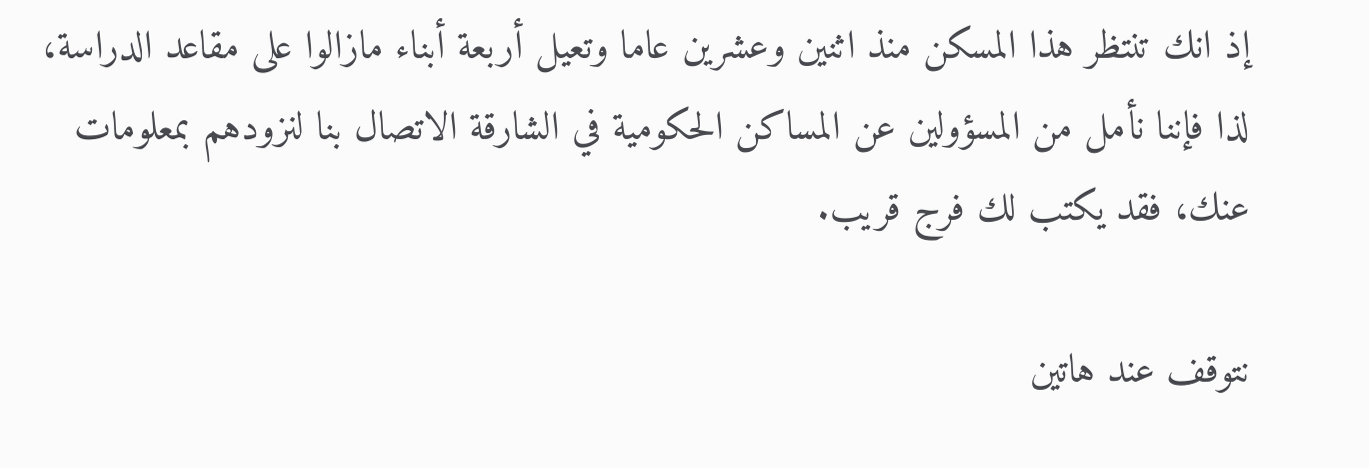إذ انك تنتظر هذا المسكن منذ اثنين وعشرين عاما وتعيل أربعة أبناء مازالوا على مقاعد الدراسة، لذا فإننا نأمل من المسؤولين عن المساكن الحكومية في الشارقة الاتصال بنا لنزودهم بمعلومات عنك، فقد يكتب لك فرج قريب.

نتوقف عند هاتين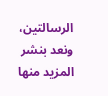الرسالتين، ونعد بنشر المزيد منها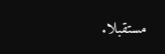مستقبلا.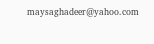maysaghadeer@yahoo.com